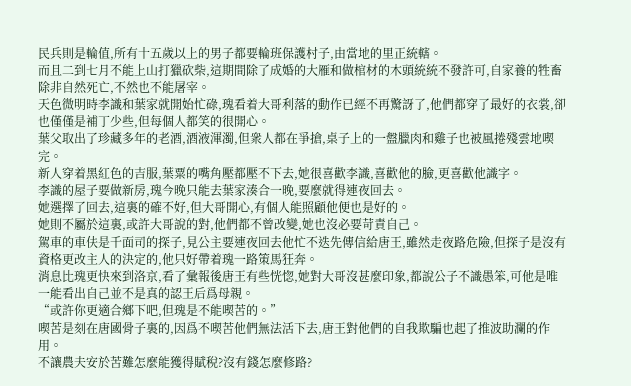民兵則是輪值,所有十五歲以上的男子都要輪班保護村子,由當地的里正統轄。
而且二到七月不能上山打獵砍柴,這期間除了成婚的大雁和做棺材的木頭統統不發許可,自家養的牲畜除非自然死亡,不然也不能屠宰。
天色微明時李識和葉家就開始忙碌,瑰看着大哥利落的動作已經不再驚訝了,他們都穿了最好的衣裳,卻也僅僅是補丁少些,但每個人都笑的很開心。
葉父取出了珍藏多年的老酒,酒液渾濁,但衆人都在爭搶,桌子上的一盤臘肉和雞子也被風捲殘雲地喫完。
新人穿着黑紅色的吉服,葉粟的嘴角壓都壓不下去,她很喜歡李識,喜歡他的臉,更喜歡他識字。
李識的屋子要做新房,瑰今晚只能去葉家湊合一晚,要麼就得連夜回去。
她選擇了回去,這裏的確不好,但大哥開心,有個人能照顧他便也是好的。
她則不屬於這裏,或許大哥說的對,他們都不曾改變,她也沒必要苛責自己。
駕車的車伕是千面司的探子,見公主要連夜回去他忙不迭先傳信給唐王,雖然走夜路危險,但探子是沒有資格更改主人的決定的,他只好帶着瑰一路策馬狂奔。
消息比瑰更快來到洛京,看了彙報後唐王有些恍惚,她對大哥沒甚麼印象,都說公子不識愚笨,可他是唯一能看出自己並不是真的認王后爲母親。
“或許你更適合鄉下吧,但瑰是不能喫苦的。”
喫苦是刻在唐國骨子裏的,因爲不喫苦他們無法活下去,唐王對他們的自我欺騙也起了推波助瀾的作用。
不讓農夫安於苦難怎麼能獲得賦稅?沒有錢怎麼修路?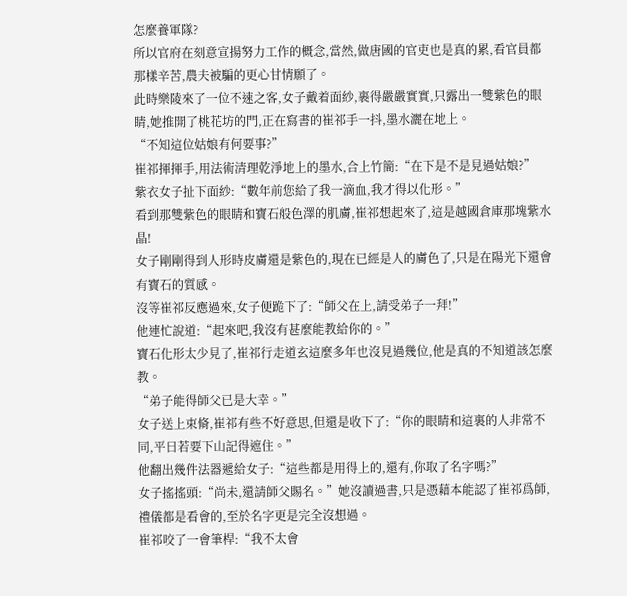怎麼養軍隊?
所以官府在刻意宣揚努力工作的概念,當然,做唐國的官吏也是真的累,看官員都那樣辛苦,農夫被騙的更心甘情願了。
此時樂陵來了一位不速之客,女子戴着面紗,裹得嚴嚴實實,只露出一雙紫色的眼睛,她推開了桃花坊的門,正在寫書的崔祁手一抖,墨水灑在地上。
“不知這位姑娘有何要事?”
崔祁揮揮手,用法術清理乾淨地上的墨水,合上竹簡:“在下是不是見過姑娘?”
紫衣女子扯下面紗:“數年前您給了我一滴血,我才得以化形。”
看到那雙紫色的眼睛和寶石般色澤的肌膚,崔祁想起來了,這是越國倉庫那塊紫水晶!
女子剛剛得到人形時皮膚還是紫色的,現在已經是人的膚色了,只是在陽光下還會有寶石的質感。
沒等崔祁反應過來,女子便跪下了:“師父在上,請受弟子一拜!”
他連忙說道:“起來吧,我沒有甚麼能教給你的。”
寶石化形太少見了,崔祁行走道玄這麼多年也沒見過幾位,他是真的不知道該怎麼教。
“弟子能得師父已是大幸。”
女子送上束脩,崔祁有些不好意思,但還是收下了:“你的眼睛和這裏的人非常不同,平日若要下山記得遮住。”
他翻出幾件法器遞給女子:“這些都是用得上的,還有,你取了名字嗎?”
女子搖搖頭:“尚未,還請師父賜名。”她沒讀過書,只是憑藉本能認了崔祁爲師,禮儀都是看會的,至於名字更是完全沒想過。
崔祁咬了一會筆桿:“我不太會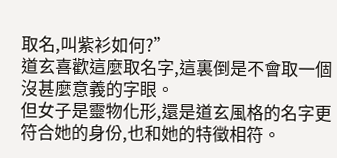取名,叫紫衫如何?”
道玄喜歡這麼取名字,這裏倒是不會取一個沒甚麼意義的字眼。
但女子是靈物化形,還是道玄風格的名字更符合她的身份,也和她的特徵相符。